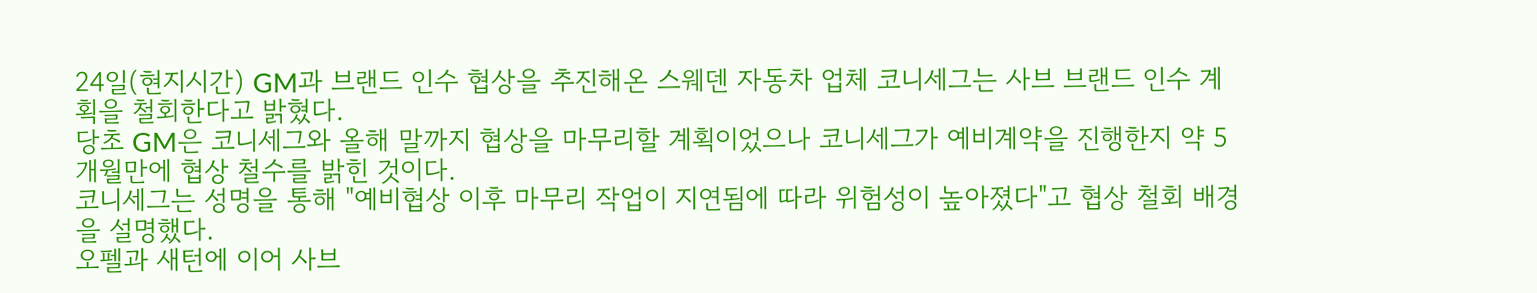24일(현지시간) GM과 브랜드 인수 협상을 추진해온 스웨덴 자동차 업체 코니세그는 사브 브랜드 인수 계획을 철회한다고 밝혔다.
당초 GM은 코니세그와 올해 말까지 협상을 마무리할 계획이었으나 코니세그가 예비계약을 진행한지 약 5개월만에 협상 철수를 밝힌 것이다.
코니세그는 성명을 통해 "예비협상 이후 마무리 작업이 지연됨에 따라 위험성이 높아졌다"고 협상 철회 배경을 설명했다.
오펠과 새턴에 이어 사브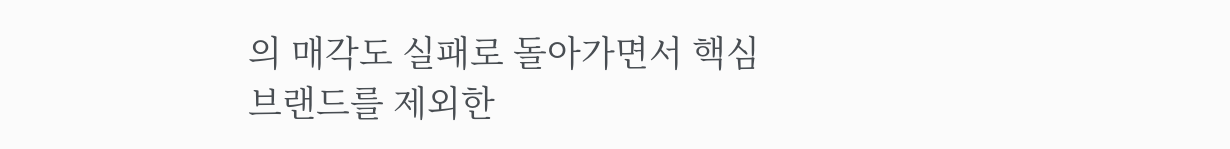의 매각도 실패로 돌아가면서 핵심브랜드를 제외한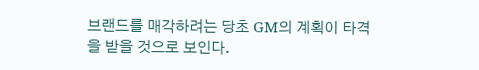브랜드를 매각하려는 당초 GM의 계획이 타격을 받을 것으로 보인다.